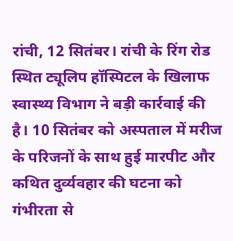रांची, 12 सितंबर। रांची के रिंग रोड स्थित ट्यूलिप हॉस्पिटल के खिलाफ स्वास्थ्य विभाग ने बड़ी कार्रवाई की है। 10 सितंबर को अस्पताल में मरीज के परिजनों के साथ हुई मारपीट और कथित दुर्व्यवहार की घटना को गंभीरता से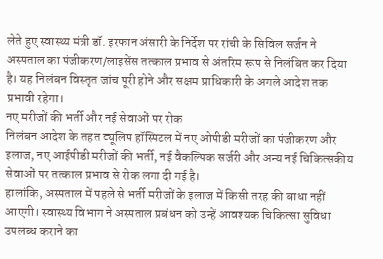लेते हुए स्वास्थ्य मंत्री डॉ. इरफान अंसारी के निर्देश पर रांची के सिविल सर्जन ने अस्पताल का पंजीकरण/लाइसेंस तत्काल प्रभाव से अंतरिम रूप से निलंबित कर दिया है। यह निलंबन विस्तृत जांच पूरी होने और सक्षम प्राधिकारी के अगले आदेश तक प्रभावी रहेगा।
नए मरीजों की भर्ती और नई सेवाओं पर रोक
निलंबन आदेश के तहत ट्यूलिप हॉस्पिटल में नए ओपीडी मरीजों का पंजीकरण और इलाज, नए आईपीडी मरीजों की भर्ती, नई वैकल्पिक सर्जरी और अन्य नई चिकित्सकीय सेवाओं पर तत्काल प्रभाव से रोक लगा दी गई है।
हालांकि, अस्पताल में पहले से भर्ती मरीजों के इलाज में किसी तरह की बाधा नहीं आएगी। स्वास्थ्य विभाग ने अस्पताल प्रबंधन को उन्हें आवश्यक चिकित्सा सुविधा उपलब्ध कराने का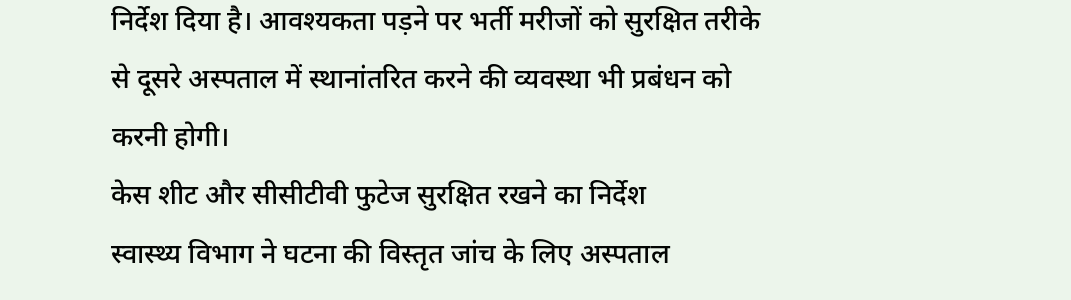निर्देश दिया है। आवश्यकता पड़ने पर भर्ती मरीजों को सुरक्षित तरीके से दूसरे अस्पताल में स्थानांतरित करने की व्यवस्था भी प्रबंधन को करनी होगी।
केस शीट और सीसीटीवी फुटेज सुरक्षित रखने का निर्देश
स्वास्थ्य विभाग ने घटना की विस्तृत जांच के लिए अस्पताल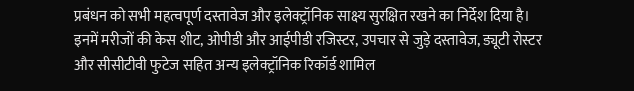प्रबंधन को सभी महत्वपूर्ण दस्तावेज और इलेक्ट्रॉनिक साक्ष्य सुरक्षित रखने का निर्देश दिया है। इनमें मरीजों की केस शीट, ओपीडी और आईपीडी रजिस्टर, उपचार से जुड़े दस्तावेज, ड्यूटी रोस्टर और सीसीटीवी फुटेज सहित अन्य इलेक्ट्रॉनिक रिकॉर्ड शामिल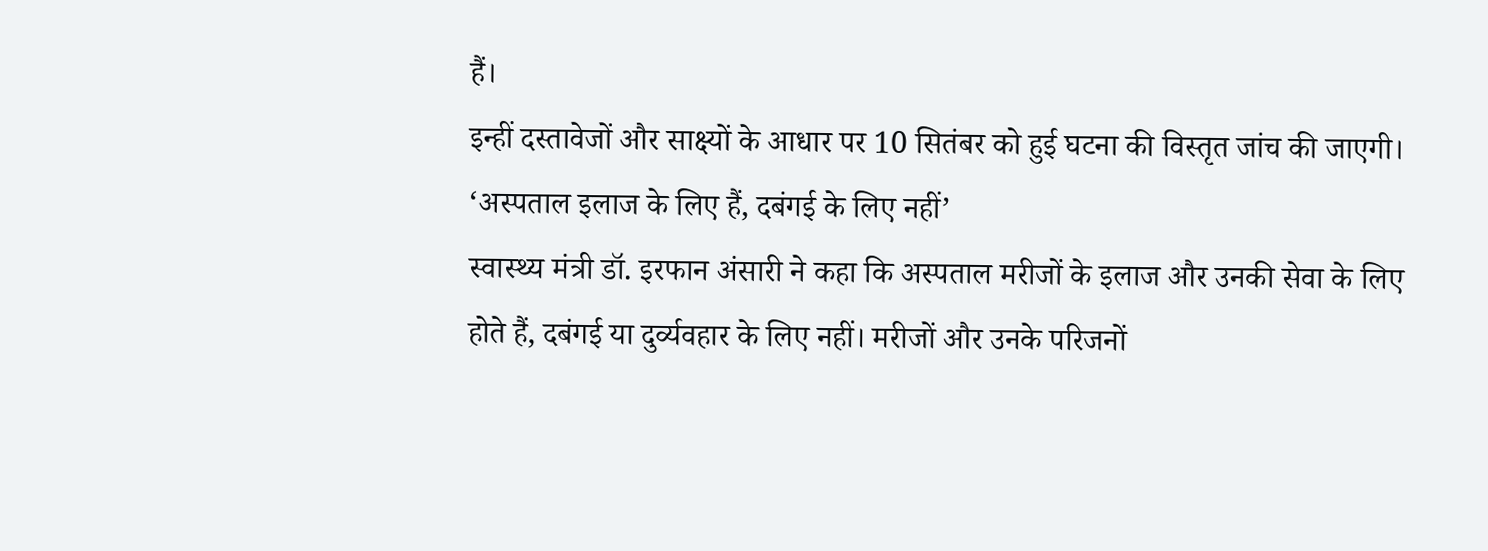हैं।
इन्हीं दस्तावेजों और साक्ष्यों के आधार पर 10 सितंबर को हुई घटना की विस्तृत जांच की जाएगी।
‘अस्पताल इलाज के लिए हैं, दबंगई के लिए नहीं’
स्वास्थ्य मंत्री डॉ. इरफान अंसारी ने कहा कि अस्पताल मरीजों के इलाज और उनकी सेवा के लिए होते हैं, दबंगई या दुर्व्यवहार के लिए नहीं। मरीजों और उनके परिजनों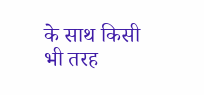के साथ किसी भी तरह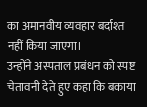का अमानवीय व्यवहार बर्दाश्त नहीं किया जाएगा।
उन्होंने अस्पताल प्रबंधन को स्पष्ट चेतावनी देते हुए कहा कि बकाया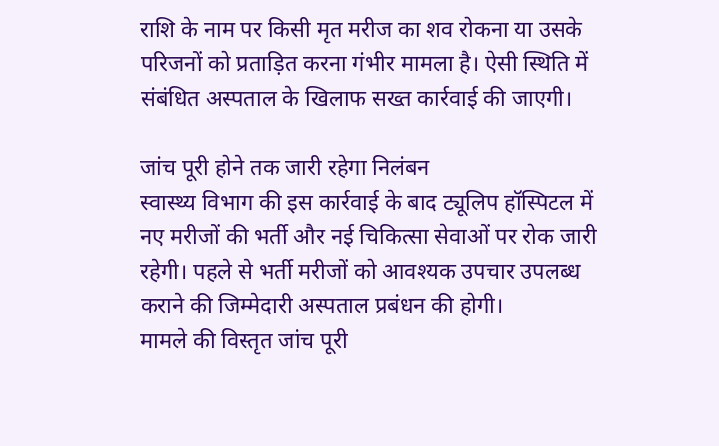राशि के नाम पर किसी मृत मरीज का शव रोकना या उसके परिजनों को प्रताड़ित करना गंभीर मामला है। ऐसी स्थिति में संबंधित अस्पताल के खिलाफ सख्त कार्रवाई की जाएगी।

जांच पूरी होने तक जारी रहेगा निलंबन
स्वास्थ्य विभाग की इस कार्रवाई के बाद ट्यूलिप हॉस्पिटल में नए मरीजों की भर्ती और नई चिकित्सा सेवाओं पर रोक जारी रहेगी। पहले से भर्ती मरीजों को आवश्यक उपचार उपलब्ध कराने की जिम्मेदारी अस्पताल प्रबंधन की होगी।
मामले की विस्तृत जांच पूरी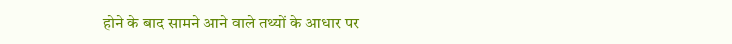होने के बाद सामने आने वाले तथ्यों के आधार पर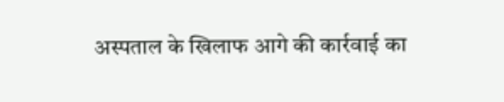अस्पताल के खिलाफ आगे की कार्रवाई का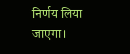निर्णय लिया जाएगा।